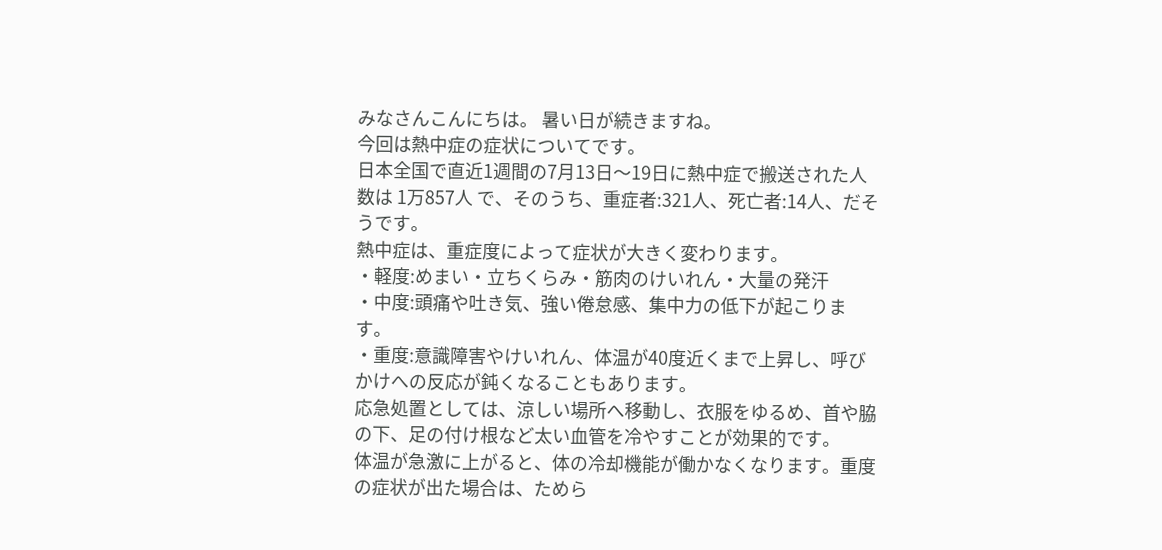みなさんこんにちは。 暑い日が続きますね。
今回は熱中症の症状についてです。
日本全国で直近1週間の7月13日〜19日に熱中症で搬送された人数は 1万857人 で、そのうち、重症者:321人、死亡者:14人、だそうです。
熱中症は、重症度によって症状が大きく変わります。
・軽度:めまい・立ちくらみ・筋肉のけいれん・大量の発汗
・中度:頭痛や吐き気、強い倦怠感、集中力の低下が起こります。
・重度:意識障害やけいれん、体温が40度近くまで上昇し、呼びかけへの反応が鈍くなることもあります。
応急処置としては、涼しい場所へ移動し、衣服をゆるめ、首や脇の下、足の付け根など太い血管を冷やすことが効果的です。
体温が急激に上がると、体の冷却機能が働かなくなります。重度の症状が出た場合は、ためら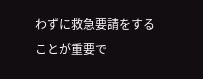わずに救急要請をすることが重要で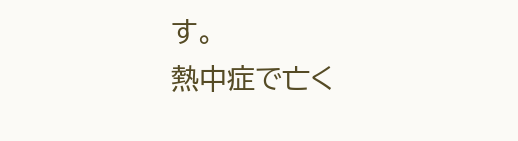す。
熱中症で亡く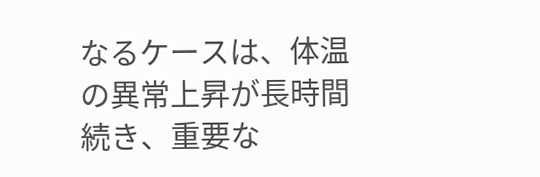なるケースは、体温の異常上昇が長時間続き、重要な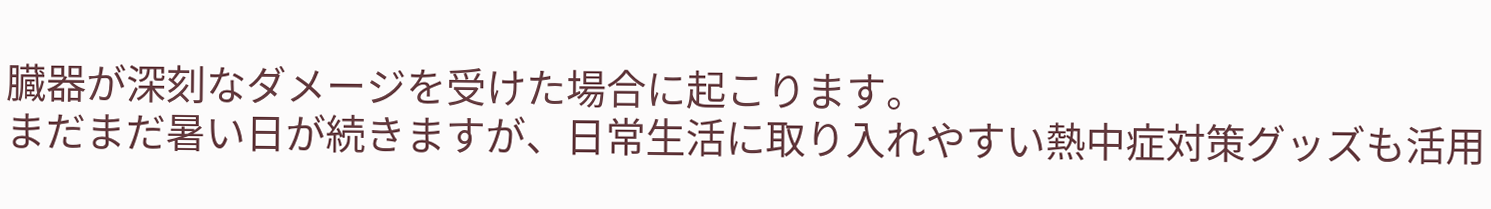臓器が深刻なダメージを受けた場合に起こります。
まだまだ暑い日が続きますが、日常生活に取り入れやすい熱中症対策グッズも活用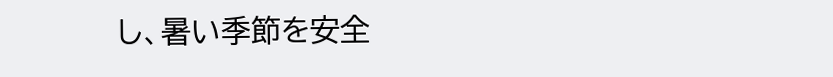し、暑い季節を安全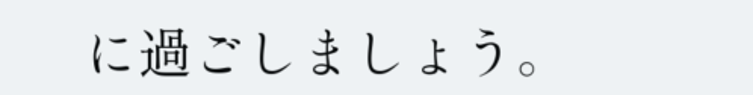に過ごしましょう。